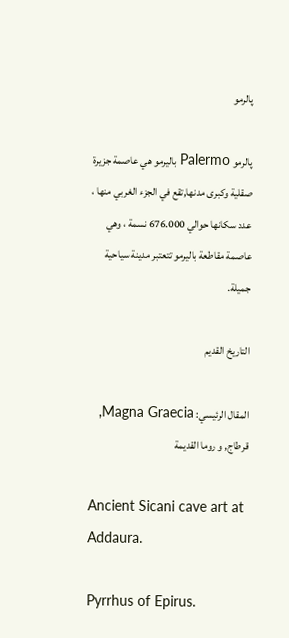پالرمو

پالرمو Palermo باليرمو هي عاصمة جزيرة صقلية وكبرى مدنها,تقع في الجزء الغربي منها ، عدد سكانها حوالي 676.000 نسمة ، وهي عاصمة مقاطعة باليرمو تتعتبر مدينة سياحية جميلة.

التاريخ القديم

المقال الرئيسي: Magna Graecia, قرطاج, و روما القديمة

Ancient Sicani cave art at Addaura.

Pyrrhus of Epirus.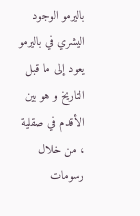باليرمو الوجود اليشري في باليرمو يعود إلى ما قبل التاريخ و هو بين الأقدم في صقلية ، من خلال رسومات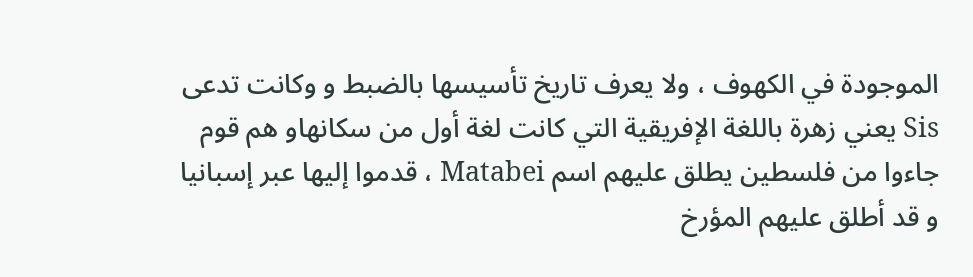الموجودة في الكهوف ، ولا يعرف تاريخ تأسيسها بالضبط و وكانت تدعى Sis يعني زهرة باللغة الإفريقية التي كانت لغة أول من سكانهاو هم قوم جاءوا من فلسطين يطلق عليهم اسم Matabei ، قدموا إليها عبر إسبانيا و قد أطلق عليهم المؤرخ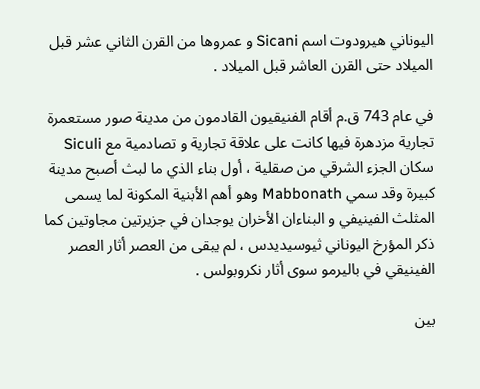اليوناني هيرودوت اسم Sicani و عمروها من القرن الثاني عشر قبل الميلاد حتى القرن العاشر قبل الميلاد .

في عام 743 ق.م أقام الفنيقيون القادمون من مدينة صور مستعمرة تجارية مزدهرة فيها كانت على علاقة تجارية و تصادمية مع Siculi سكان الجزء الشرقي من صقلية ، أول بناء الذي ما لبث أصبح مدينة كبيرة وقد سمي Mabbonath وهو أهم الأبنية المكونة لما يسمى المثلث الفينيفي و البناءان الأخران يوجدان في جزيرتين مجاوتين كما ذكر المؤرخ اليوناني ثيوسيديدس ، لم يبقى من العصر أثار العصر الفينيقي في باليرمو سوى أثار نكروبولس .

بين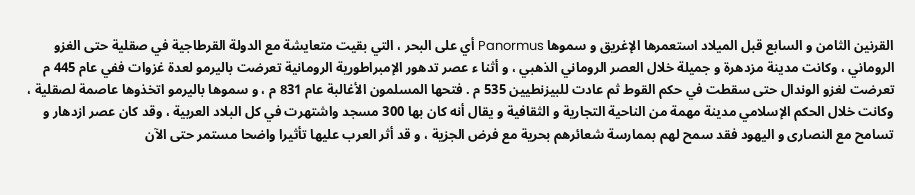القرنين الثامن و السابع قبل الميلاد استعمرها الإغريق و سموها Panormus أي على البحر ، التي بقيت متعايشة مع الدولة القرطاجية في صقلية حتى الغزو الروماني ، وكانت مدينة مزدهرة و جميلة خلال العصر الروماني الذهبي ، و أثنا ء عصر تدهور الإمبراطورية الرومانية تعرضت باليرمو لعدة غزوات ففي عام 445 م تعرضت لغزو الوندال حتى سقطت في حكم القوط ثم عادت للبيزنطيين 535 م . فتحها المسلمون الأغالبة عام 831 م ، و سموها باليرمو اتخذوها عاصمة لصقلية ، وكانت خلال الحكم الإسلامي مدينة مهمة من الناحية التجارية و الثقافية و يقال أنه كان بها 300 مسجد واشتهرت في كل البلاد العربية ، وقد كان عصر ازدهار و تسامح مع النصارى و اليهود فقد سمح لهم بممارسة شعائرهم بحرية مع فرض الجزية ، و قد أثر العرب عليها تأثيرا واضحا مستمر حتى الآن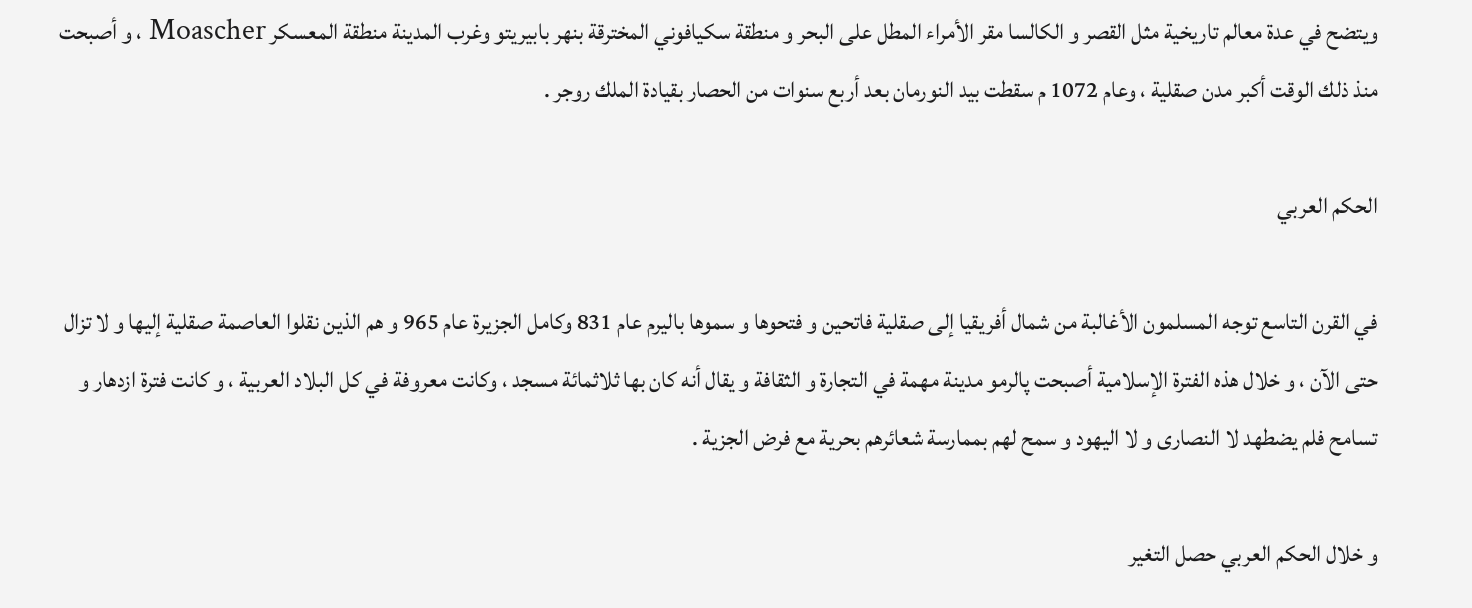ويتضح في عدة معالم تاريخية مثل القصر و الكالسا مقر الأمراء المطل على البحر و منطقة سكيافوني المخترقة بنهر بابيريتو وغرب المدينة منطقة المعسكر Moascher ، و أصبحت منذ ذلك الوقت أكبر مدن صقلية ، وعام 1072 م سقطت بيد النورمان بعد أربع سنوات من الحصار بقيادة الملك روجر .

الحكم العربي

في القرن التاسع توجه المسلمون الأغالبة من شمال أفريقيا إلى صقلية فاتحين و فتحوها و سموها باليرم عام 831 وكامل الجزيرة عام 965 و هم الذين نقلوا العاصمة صقلية إليها و لا تزال حتى الآن ، و خلال هذه الفترة الإسلامية أصبحت پالرمو مدينة مهمة في التجارة و الثقافة و يقال أنه كان بها ثلاثمائة مسجد ، وكانت معروفة في كل البلاد العربية ، و كانت فترة ازدهار و تسامح فلم يضطهد لا النصارى و لا اليهود و سمح لهم بممارسة شعائرهم بحرية مع فرض الجزية .

و خلال الحكم العربي حصل التغير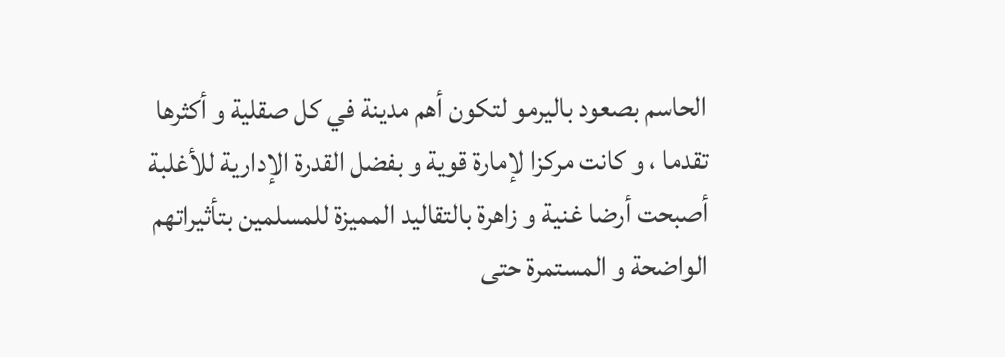الحاسم بصعود باليرمو لتكون أهم مدينة في كل صقلية و أكثرها تقدما ، و كانت مركزا لإمارة قوية و بفضل القدرة الإدارية للأغلبة أصبحت أرضا غنية و زاهرة بالتقاليد المميزة للمسلمين بتأثيراتهم الواضحة و المستمرة حتى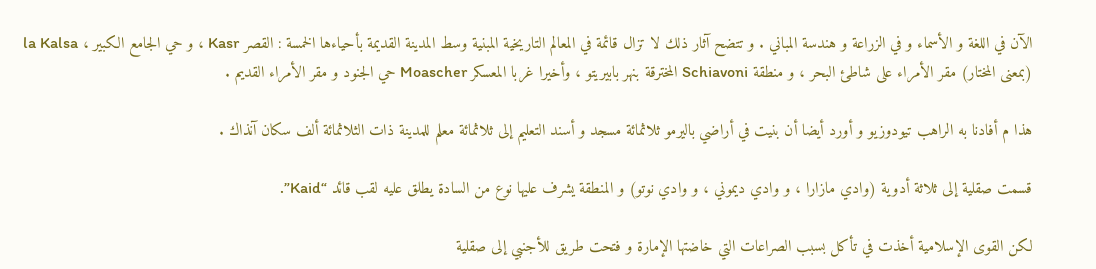الآن في اللغة و الأسماء و في الزراعة و هندسة المباني . و تتضح آثار ذلك لا تزال قائمة في المعالم التاريخية المبنية وسط المدينة القديمة بأحياءها الخمسة : القصر Kasr ، و حي الجامع الكبير ، la Kalsa (بمعنى المختار) مقر الأمراء على شاطئ البحر ، و منطقة Schiavoni المخترقة بنهر بابيريتو ، وأخيرا غربا المعسكر Moascher حي الجنود و مقر الأمراء القديم .

هذا م أفادنا به الراهب تيودوزيو و أورد أيضا أن بنيت في أراضي باليرمو ثلاثمائة مسجد و أسند التعليم إلى ثلاثمائة معلم للمدينة ذات الثلاثمائة ألف سكان آنذاك .

قسمت صقلية إلى ثلاثة أدوية (وادي مازارا ، و وادي ديموني ، و وادي نوتو) و المنطقة يشرف عليها نوع من السادة يطلق عليه لقب قائد “Kaid”.

لكن القوى الإسلامية أخذت في تأكل بسبب الصراعات التي خاضتها الإمارة و فتحت طريق للأجنبي إلى صقلية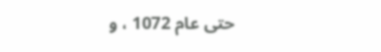حتى عام 1072 ، و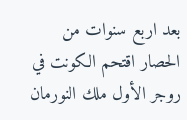بعد اربع سنوات من الحصار اقتحم الكونت في روجر الأول ملك النورمان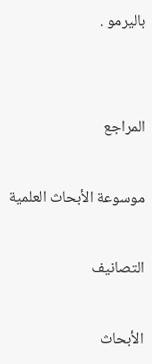باليرمو .


المراجع

موسوعة الأبحاث العلمية

التصانيف

الأبحاث